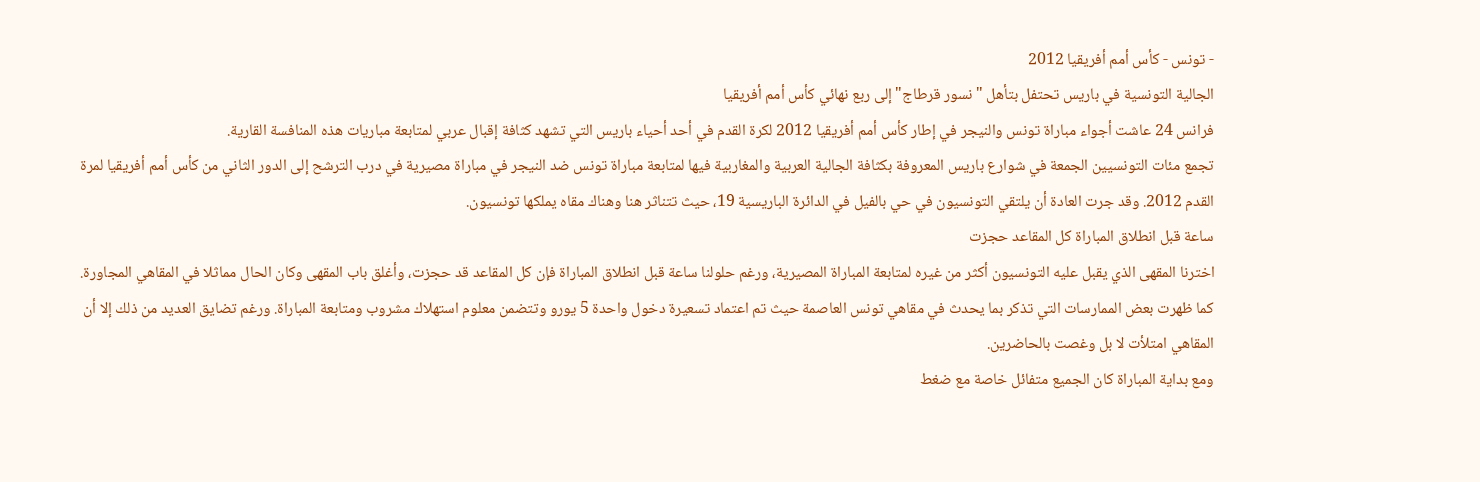- تونس - كأس أمم أفريقيا 2012
الجالية التونسية في باريس تحتفل بتأهل "نسور قرطاج" إلى ربع نهائي كأس أمم أفريقيا
فرانس 24 عاشت أجواء مباراة تونس والنيجر في إطار كأس أمم أفريقيا 2012 لكرة القدم في أحد أحياء باريس التي تشهد كثافة إقبال عربي لمتابعة مباريات هذه المنافسة القارية.
تجمع مئات التونسيين الجمعة في شوارع باريس المعروفة بكثافة الجالية العربية والمغاربية فيها لمتابعة مباراة تونس ضد النيجر في مباراة مصيرية في درب الترشح إلى الدور الثاني من كأس أمم أفريقيا لمرة القدم 2012. وقد جرت العادة أن يلتقي التونسيون في حي بالفيل في الدائرة الباريسية 19، حيث تتناثر هنا وهناك مقاه يملكها تونسيون.
ساعة قبل انطلاق المباراة كل المقاعد حجزت
اخترنا المقهى الذي يقبل عليه التونسيون أكثر من غيره لمتابعة المباراة المصيرية، ورغم حلولنا ساعة قبل انطلاق المباراة فإن كل المقاعد قد حجزت، وأغلق باب المقهى وكان الحال مماثلا في المقاهي المجاورة. كما ظهرت بعض الممارسات التي تذكر بما يحدث في مقاهي تونس العاصمة حيث تم اعتماد تسعيرة دخول واحدة 5 يورو وتتضمن معلوم استهلاك مشروب ومتابعة المباراة. ورغم تضايق العديد من ذلك إلا أن المقاهي امتلأت لا بل وغصت بالحاضرين.
ومع بداية المباراة كان الجميع متفائل خاصة مع ضغط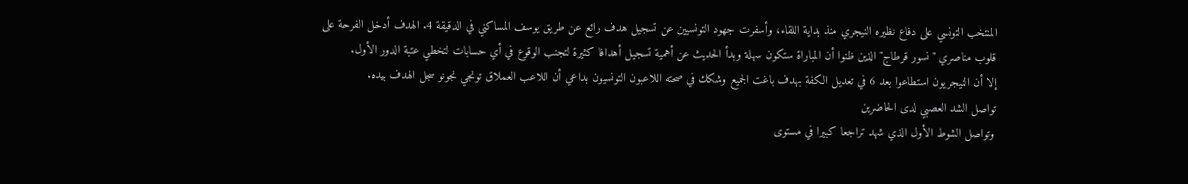المنتخب التونسي على دفاع نظيره النيجري منذ بداية اللقاء، وأسفرت جهود التونسيين عن تسجيل هدف رائع عن طريق يوسف المساكني في الدقيقة 4. الهدف أدخل الفرحة على قلوب مناصري "نسور قرطاج" الذين ظنوا أن المباراة ستكون سهلة وبدأ الحديث عن أهمية تسجيل أهدافا كثيرة لتجنب الوقوع في أي حسابات لتخطي عتبة الدور الأول.
إلا أن النيجريون استطاعوا بعد 6 في تعديل الكفة بهدف باغت الجميع وشكك في صحته اللاعبون التونسيون بداعي أن اللاعب العملاق تونجي نجونو سجل الهدف بيده.
تواصل الشد العصبي لدى الحاضرين
وتواصل الشوط الأول الذي شهد تراجعا كبيرا في مستوى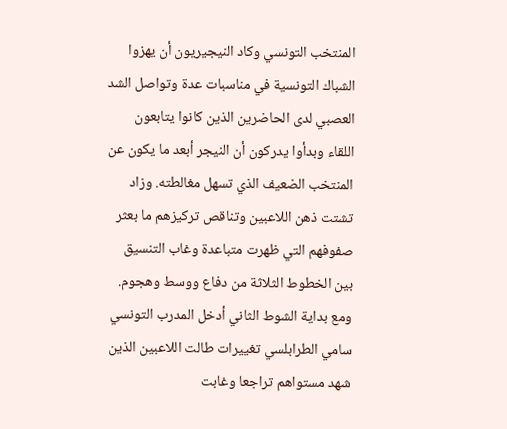المنتخب التونسي وكاد النيجيريون أن يهزوا الشباك التونسية في مناسبات عدة وتواصل الشد العصبي لدى الحاضرين الذين كانوا يتابعون اللقاء وبدأوا يدركون أن النيجر أبعد ما يكون عن المنتخب الضعيف الذي تسهل مغالطته. وزاد تشتت ذهن اللاعبين وتناقص تركيزهم ما بعثر صفوفهم التي ظهرت متباعدة وغاب التنسيق بين الخطوط الثلاثة من دفاع ووسط وهجوم.
ومع بداية الشوط الثاني أدخل المدرب التونسي سامي الطرابلسي تغييرات طالت اللاعبين الذين شهد مستواهم تراجعا وغابت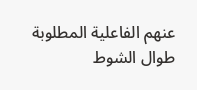عنهم الفاعلية المطلوبة طوال الشوط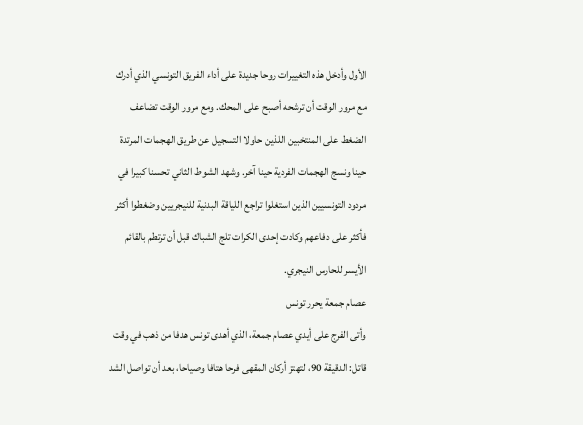الأول وأدخل هذه التغييرات روحا جديدة على أداء الفريق التونسي الذي أدرك مع مرور الوقت أن ترشحه أصبح على المحك. ومع مرور الوقت تضاعف الضغط على المنتخبين اللذين حاولا التسجيل عن طريق الهجمات المرتدة حينا ونسج الهجمات الفردية حينا آخر. وشهد الشوط الثاني تحسنا كبيرا في مردود التونسيين الذين استغلوا تراجع اللياقة البدنية للنيجريين وضغطوا أكثر فأكثر على دفاعهم وكادت إحدى الكرات تلج الشباك قبل أن ترتطم بالقائم الأيسر للحارس النيجري.
عصام جمعة يحرر تونس
وأتى الفرج على أيدي عصام جمعة، الذي أهدى تونس هدفا من ذهب في وقت قاتل: الدقيقة 90، لتهتز أركان المقهى فرحا هتافا وصياحا، بعد أن تواصل الشد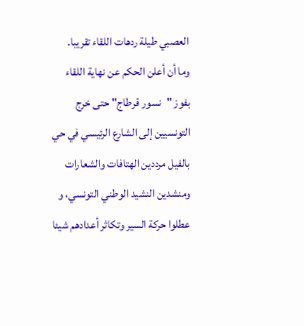العصبي طيلة ردهات اللقاء تقريبا.
وما أن أعلن الحكم عن نهاية اللقاء بفوز "نسور قرطاج" حتى خرج التونسيين إلى الشارع الرئيسي في حي بالفيل مرددين الهتافات والشعارات ومنشدين النشيد الوطني التونسي، و عطلوا حركة السير وتكاثر أعدادهم شيئا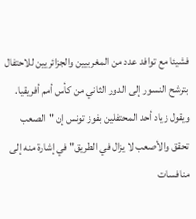فشيئا مع توافد عدد من المغربيين والجزائريين للاحتفال بترشح النسور إلى الدور الثاني من كأس أمم أفريقيا.
ويقول زياد أحد المحتفلين بفوز تونس إن "الصعب تحقق والأصعب لا يزال في الطريق" في إشارة منه إلى منافسات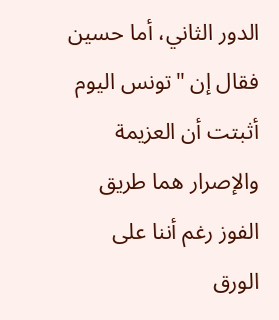الدور الثاني، أما حسين فقال إن "تونس اليوم أثبتت أن العزيمة والإصرار هما طريق الفوز رغم أننا على الورق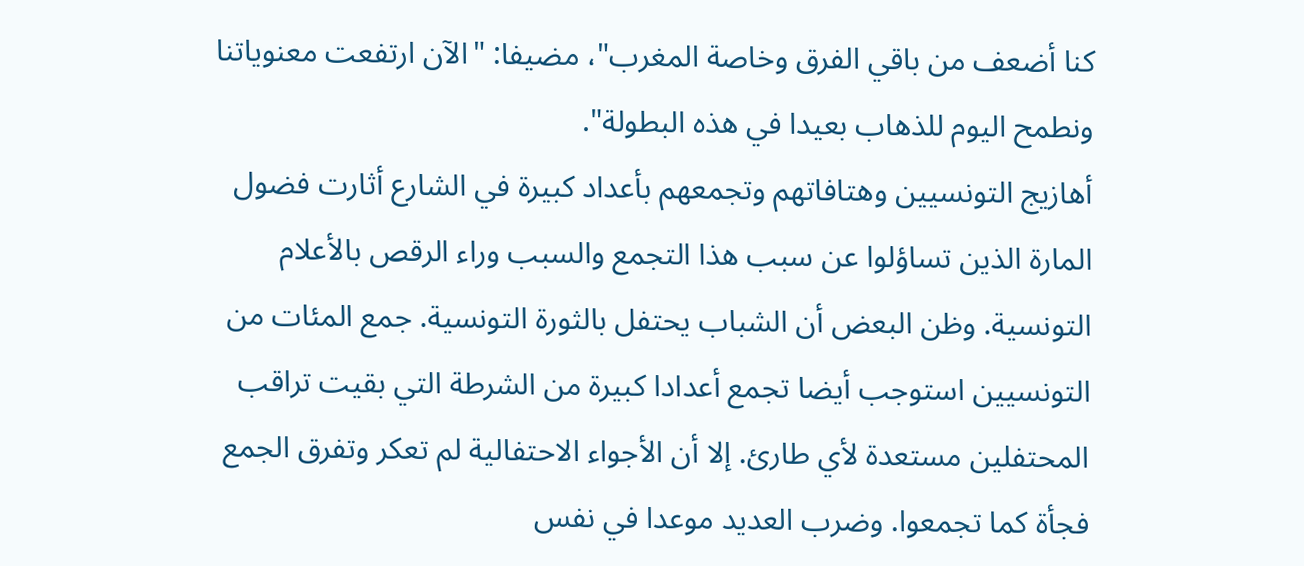كنا أضعف من باقي الفرق وخاصة المغرب"، مضيفا: "الآن ارتفعت معنوياتنا ونطمح اليوم للذهاب بعيدا في هذه البطولة".
أهازيج التونسيين وهتافاتهم وتجمعهم بأعداد كبيرة في الشارع أثارت فضول المارة الذين تساؤلوا عن سبب هذا التجمع والسبب وراء الرقص بالأعلام التونسية. وظن البعض أن الشباب يحتفل بالثورة التونسية. جمع المئات من التونسيين استوجب أيضا تجمع أعدادا كبيرة من الشرطة التي بقيت تراقب المحتفلين مستعدة لأي طارئ. إلا أن الأجواء الاحتفالية لم تعكر وتفرق الجمع فجأة كما تجمعوا. وضرب العديد موعدا في نفس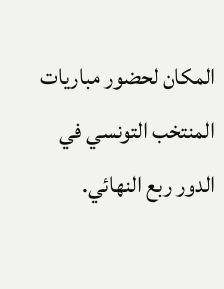المكان لحضور مباريات المنتخب التونسي في الدور ربع النهائي.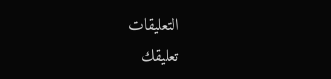التعليقات
تعليقك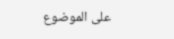على الموضوع